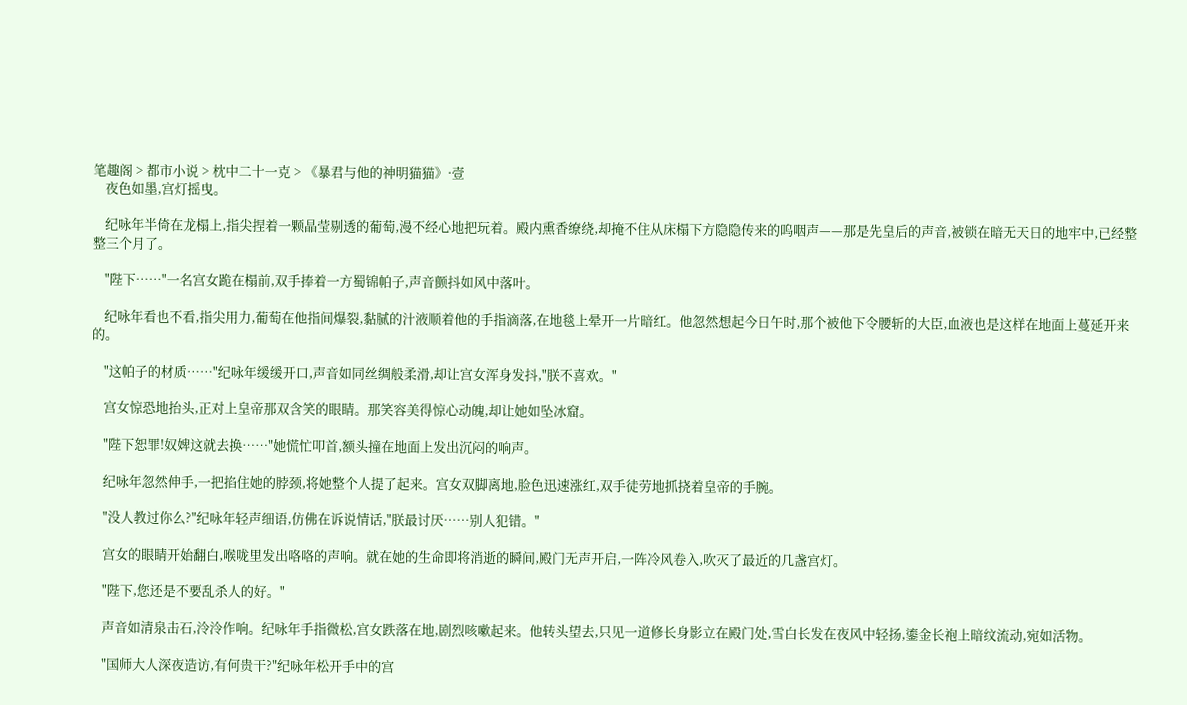笔趣阁 > 都市小说 > 枕中二十一克 > 《暴君与他的神明猫猫》·壹
    夜色如墨,宫灯摇曳。

    纪咏年半倚在龙榻上,指尖捏着一颗晶莹剔透的葡萄,漫不经心地把玩着。殿内熏香缭绕,却掩不住从床榻下方隐隐传来的呜咽声——那是先皇后的声音,被锁在暗无天日的地牢中,已经整整三个月了。

    "陛下……"一名宫女跪在榻前,双手捧着一方蜀锦帕子,声音颤抖如风中落叶。

    纪咏年看也不看,指尖用力,葡萄在他指间爆裂,黏腻的汁液顺着他的手指滴落,在地毯上晕开一片暗红。他忽然想起今日午时,那个被他下令腰斩的大臣,血液也是这样在地面上蔓延开来的。

    "这帕子的材质……"纪咏年缓缓开口,声音如同丝绸般柔滑,却让宫女浑身发抖,"朕不喜欢。"

    宫女惊恐地抬头,正对上皇帝那双含笑的眼睛。那笑容美得惊心动魄,却让她如坠冰窟。

    "陛下恕罪!奴婢这就去换……"她慌忙叩首,额头撞在地面上发出沉闷的响声。

    纪咏年忽然伸手,一把掐住她的脖颈,将她整个人提了起来。宫女双脚离地,脸色迅速涨红,双手徒劳地抓挠着皇帝的手腕。

    "没人教过你么?"纪咏年轻声细语,仿佛在诉说情话,"朕最讨厌……别人犯错。"

    宫女的眼睛开始翻白,喉咙里发出咯咯的声响。就在她的生命即将消逝的瞬间,殿门无声开启,一阵冷风卷入,吹灭了最近的几盏宫灯。

    "陛下,您还是不要乱杀人的好。"

    声音如清泉击石,泠泠作响。纪咏年手指微松,宫女跌落在地,剧烈咳嗽起来。他转头望去,只见一道修长身影立在殿门处,雪白长发在夜风中轻扬,鎏金长袍上暗纹流动,宛如活物。

    "国师大人深夜造访,有何贵干?"纪咏年松开手中的宫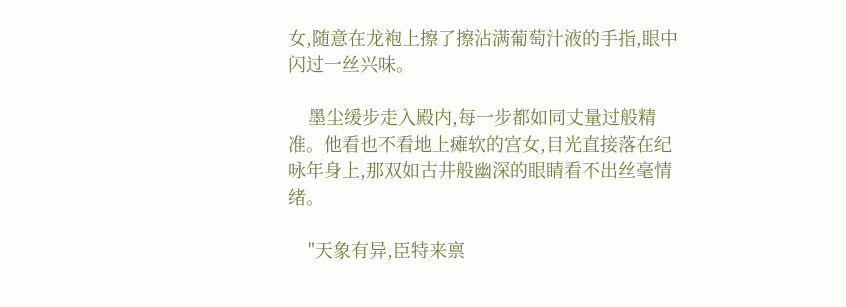女,随意在龙袍上擦了擦沾满葡萄汁液的手指,眼中闪过一丝兴味。

    墨尘缓步走入殿内,每一步都如同丈量过般精准。他看也不看地上瘫软的宫女,目光直接落在纪咏年身上,那双如古井般幽深的眼睛看不出丝毫情绪。

    "天象有异,臣特来禀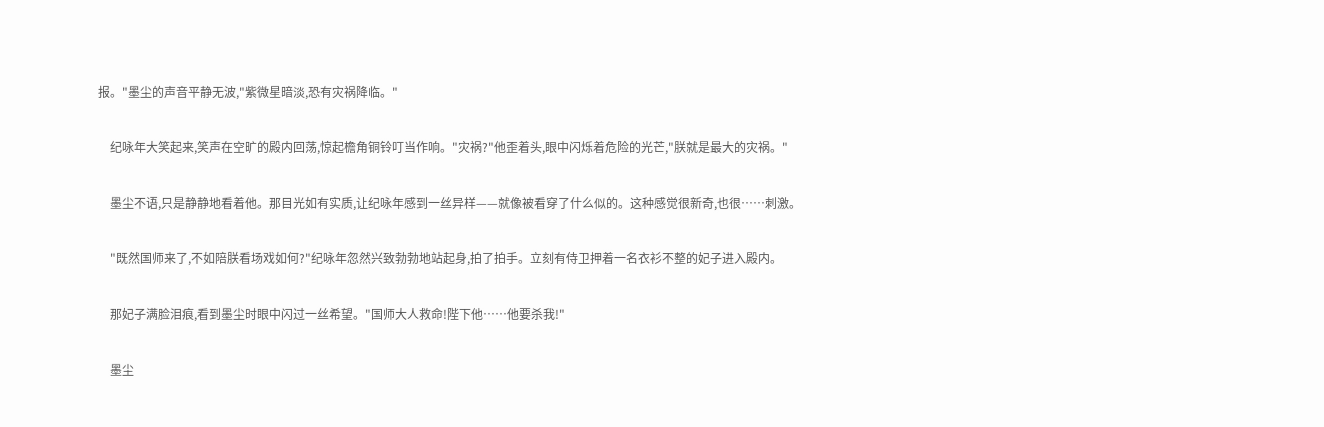报。"墨尘的声音平静无波,"紫微星暗淡,恐有灾祸降临。"

    纪咏年大笑起来,笑声在空旷的殿内回荡,惊起檐角铜铃叮当作响。"灾祸?"他歪着头,眼中闪烁着危险的光芒,"朕就是最大的灾祸。"

    墨尘不语,只是静静地看着他。那目光如有实质,让纪咏年感到一丝异样——就像被看穿了什么似的。这种感觉很新奇,也很……刺激。

    "既然国师来了,不如陪朕看场戏如何?"纪咏年忽然兴致勃勃地站起身,拍了拍手。立刻有侍卫押着一名衣衫不整的妃子进入殿内。

    那妃子满脸泪痕,看到墨尘时眼中闪过一丝希望。"国师大人救命!陛下他……他要杀我!"

    墨尘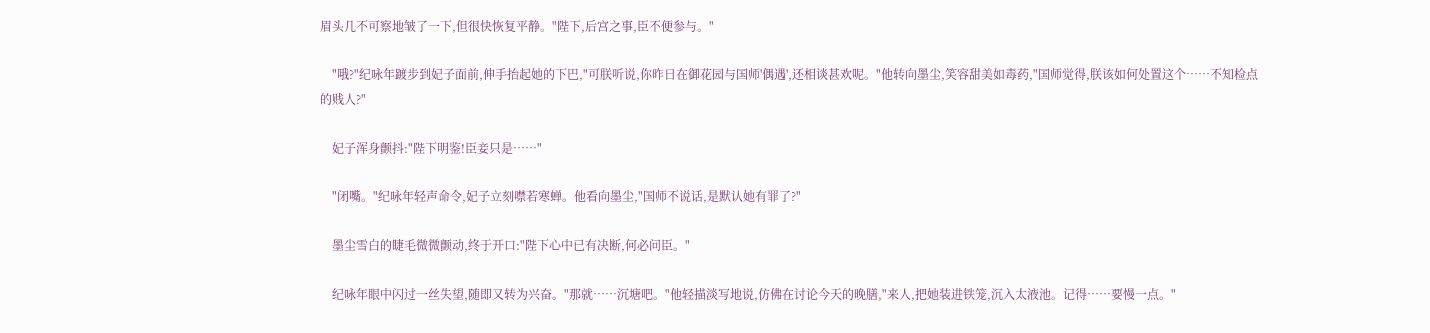眉头几不可察地皱了一下,但很快恢复平静。"陛下,后宫之事,臣不便参与。"

    "哦?"纪咏年踱步到妃子面前,伸手抬起她的下巴,"可朕听说,你昨日在御花园与国师'偶遇',还相谈甚欢呢。"他转向墨尘,笑容甜美如毒药,"国师觉得,朕该如何处置这个……不知检点的贱人?"

    妃子浑身颤抖:"陛下明鉴!臣妾只是……"

    "闭嘴。"纪咏年轻声命令,妃子立刻噤若寒蝉。他看向墨尘,"国师不说话,是默认她有罪了?"

    墨尘雪白的睫毛微微颤动,终于开口:"陛下心中已有决断,何必问臣。"

    纪咏年眼中闪过一丝失望,随即又转为兴奋。"那就……沉塘吧。"他轻描淡写地说,仿佛在讨论今天的晚膳,"来人,把她装进铁笼,沉入太液池。记得……要慢一点。"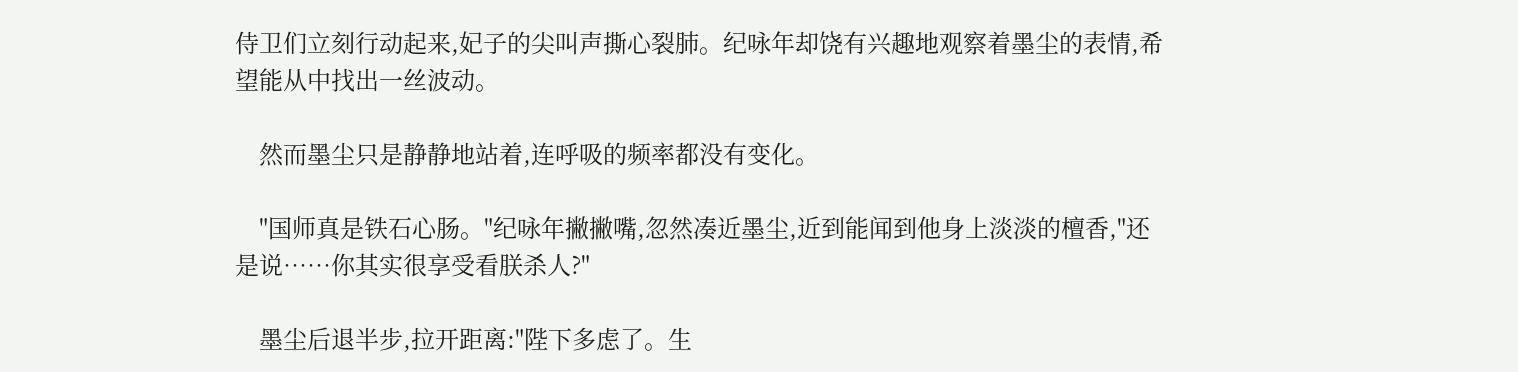侍卫们立刻行动起来,妃子的尖叫声撕心裂肺。纪咏年却饶有兴趣地观察着墨尘的表情,希望能从中找出一丝波动。

    然而墨尘只是静静地站着,连呼吸的频率都没有变化。

    "国师真是铁石心肠。"纪咏年撇撇嘴,忽然凑近墨尘,近到能闻到他身上淡淡的檀香,"还是说……你其实很享受看朕杀人?"

    墨尘后退半步,拉开距离:"陛下多虑了。生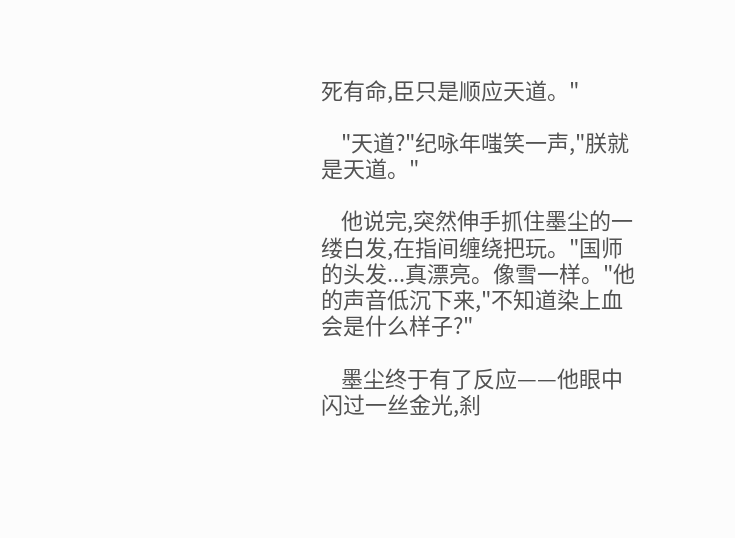死有命,臣只是顺应天道。"

    "天道?"纪咏年嗤笑一声,"朕就是天道。"

    他说完,突然伸手抓住墨尘的一缕白发,在指间缠绕把玩。"国师的头发...真漂亮。像雪一样。"他的声音低沉下来,"不知道染上血会是什么样子?"

    墨尘终于有了反应——他眼中闪过一丝金光,刹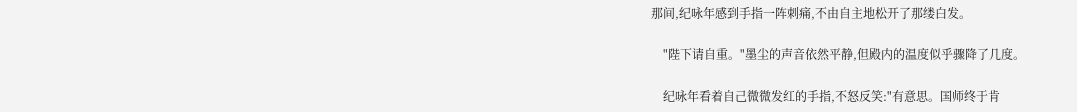那间,纪咏年感到手指一阵刺痛,不由自主地松开了那缕白发。

    "陛下请自重。"墨尘的声音依然平静,但殿内的温度似乎骤降了几度。

    纪咏年看着自己微微发红的手指,不怒反笑:"有意思。国师终于肯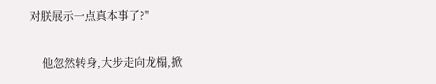对朕展示一点真本事了?"

    他忽然转身,大步走向龙榻,掀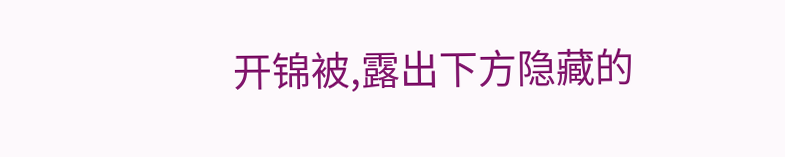开锦被,露出下方隐藏的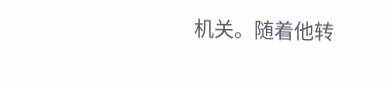机关。随着他转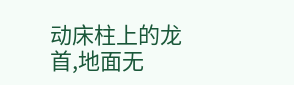动床柱上的龙首,地面无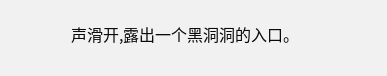声滑开,露出一个黑洞洞的入口。